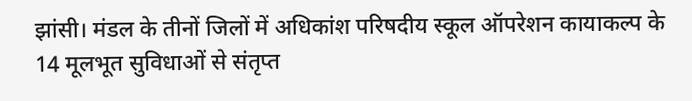झांसी। मंडल के तीनों जिलों में अधिकांश परिषदीय स्कूल ऑपरेशन कायाकल्प के 14 मूलभूत सुविधाओं से संतृप्त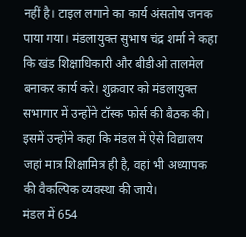नहीं है। टाइल लगाने का कार्य अंसतोष जनक पाया गया। मंडलायुक्त सुभाष चंद्र शर्मा ने कहा कि खंड शिक्षाधिकारी और बीडीओ तालमेल बनाकर कार्य करे। शुक्रवार को मंडलायुक्त सभागार में उन्होंने टॉस्क फोर्स की बैठक की। इसमें उन्होंने कहा कि मंडल में ऐसे विद्यालय जहां मात्र शिक्षामित्र ही है, वहां भी अध्यापक की वैकल्पिक व्यवस्था की जाये।
मंडल में 654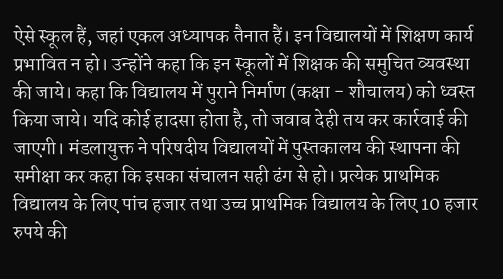ऐसे स्कूल हैं, जहां एकल अध्यापक तैनात हैं। इन विद्यालयों में शिक्षण कार्य प्रभावित न हो। उन्होंने कहा कि इन स्कूलों में शिक्षक की समुचित व्यवस्था की जाये। कहा कि विद्यालय में पुराने निर्माण (कक्षा - शौचालय) को ध्वस्त किया जाये। यदि कोई हादसा होता है, तो जवाब देही तय कर कार्रवाई की जाएगी। मंडलायुक्त ने परिषदीय विद्यालयों में पुस्तकालय की स्थापना की समीक्षा कर कहा कि इसका संचालन सही ढंग से हो। प्रत्येक प्राथमिक विद्यालय के लिए पांच हजार तथा उच्च प्राथमिक विद्यालय के लिए 10 हजार रुपये की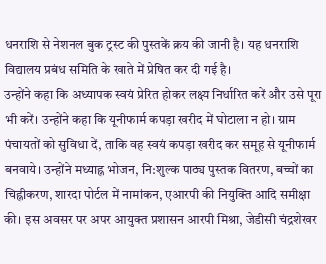धनराशि से नेशनल बुक ट्रस्ट की पुस्तकें क्रय की जानी है। यह धनराशि विद्यालय प्रबंध समिति के खाते में प्रेषित कर दी गई है।
उन्होंने कहा कि अध्यापक स्वयं प्रेरित होकर लक्ष्य निर्धारित करें और उसे पूरा भी करें। उन्होंने कहा कि यूनीफार्म कपड़ा खरीद में घोटाला न हो। ग्राम पंचायतों को सुविधा दें, ताकि वह स्वयं कपड़ा खरीद कर समूह से यूनीफार्म बनवाये। उन्होंने मध्याह्न भोजन, नि:शुल्क पाठ्य पुस्तक वितरण, बच्चों का चिह्नीकरण, शारदा पोर्टल में नामांकन, एआरपी की नियुक्ति आदि समीक्षा की। इस अवसर पर अपर आयुक्त प्रशासन आरपी मिश्रा, जेडीसी चंद्रशेखर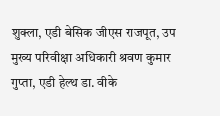शुक्ला, एडी बेसिक जीएस राजपूत, उप मुख्य परिवीक्षा अधिकारी श्रवण कुमार गुप्ता, एडी हेल्थ डा. वीके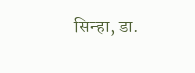सिन्हा, डा.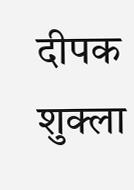दीपक शुक्ला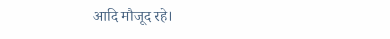आदि मौजूद रहे।